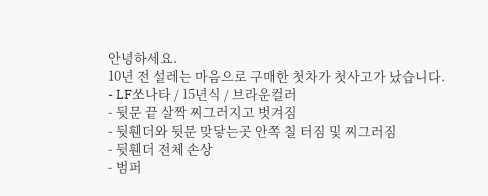안녕하세요.
10년 전 설레는 마음으로 구매한 첫차가 첫사고가 났습니다.
- LF쏘나타 / 15년식 / 브라운컬러
- 뒷문 끝 살짝 찌그러지고 벗겨짐
- 뒷휀더와 뒷문 맞닿는곳 안쪽 칠 터짐 및 찌그러짐
- 뒷휀더 전체 손상
- 범퍼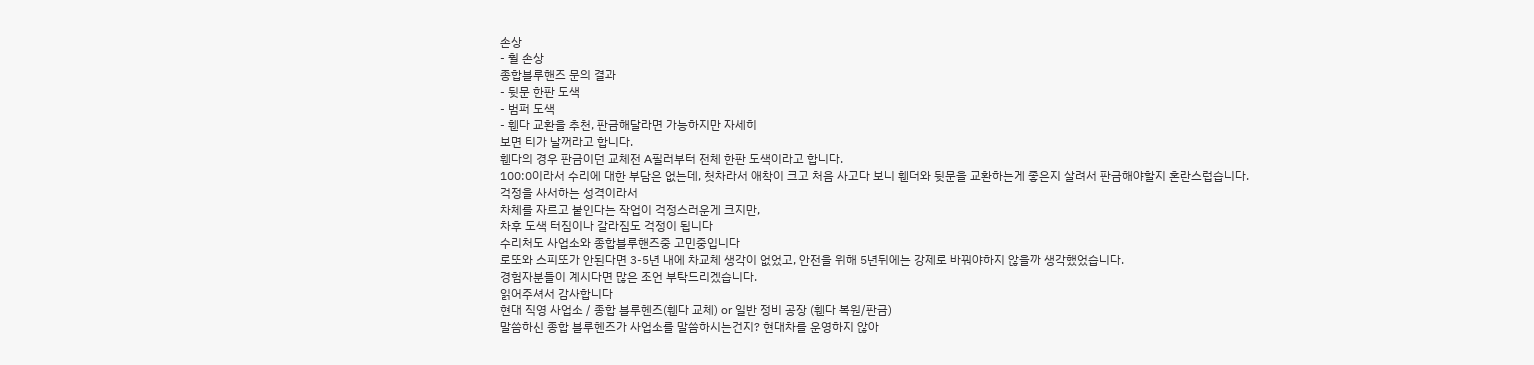손상
- 휠 손상
종합블루핸즈 문의 결과
- 뒷문 한판 도색
- 범퍼 도색
- 휀다 교환을 추천, 판금해달라면 가능하지만 자세히
보면 티가 날꺼라고 합니다.
휀다의 경우 판금이던 교체전 A필러부터 전체 한판 도색이라고 합니다.
100:0이라서 수리에 대한 부담은 없는데, 첫차라서 애착이 크고 처음 사고다 보니 휀더와 뒷문을 교환하는게 좋은지 살려서 판금해야할지 혼란스럽습니다.
걱정을 사서하는 성격이라서
차체를 자르고 붙인다는 작업이 걱정스러운게 크지만,
차후 도색 터짐이나 갈라짐도 걱정이 됩니다
수리처도 사업소와 종합블루핸즈중 고민중입니다
로또와 스피또가 안된다면 3-5년 내에 차교체 생각이 없었고, 안전을 위해 5년뒤에는 강제로 바꿔야하지 않을까 생각했었습니다.
경험자분들이 계시다면 많은 조언 부탁드리겠습니다.
읽어주셔서 감사합니다
현대 직영 사업소 / 종합 블루헨즈(휀다 교체) or 일반 정비 공장 (휀다 복원/판금)
말씀하신 종합 블루헨즈가 사업소를 말씀하시는건지? 현대차를 운영하지 않아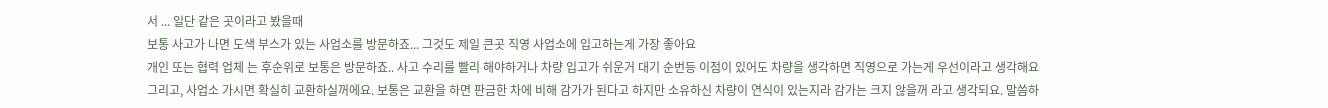서 ... 일단 같은 곳이라고 봤을때
보통 사고가 나면 도색 부스가 있는 사업소를 방문하죠... 그것도 제일 큰곳 직영 사업소에 입고하는게 가장 좋아요
개인 또는 협력 업체 는 후순위로 보통은 방문하죠.. 사고 수리를 빨리 해야하거나 차량 입고가 쉬운거 대기 순번등 이점이 있어도 차량을 생각하면 직영으로 가는게 우선이라고 생각해요
그리고, 사업소 가시면 확실히 교환하실꺼에요. 보통은 교환을 하면 판금한 차에 비해 감가가 된다고 하지만 소유하신 차량이 연식이 있는지라 감가는 크지 않을꺼 라고 생각되요. 말씀하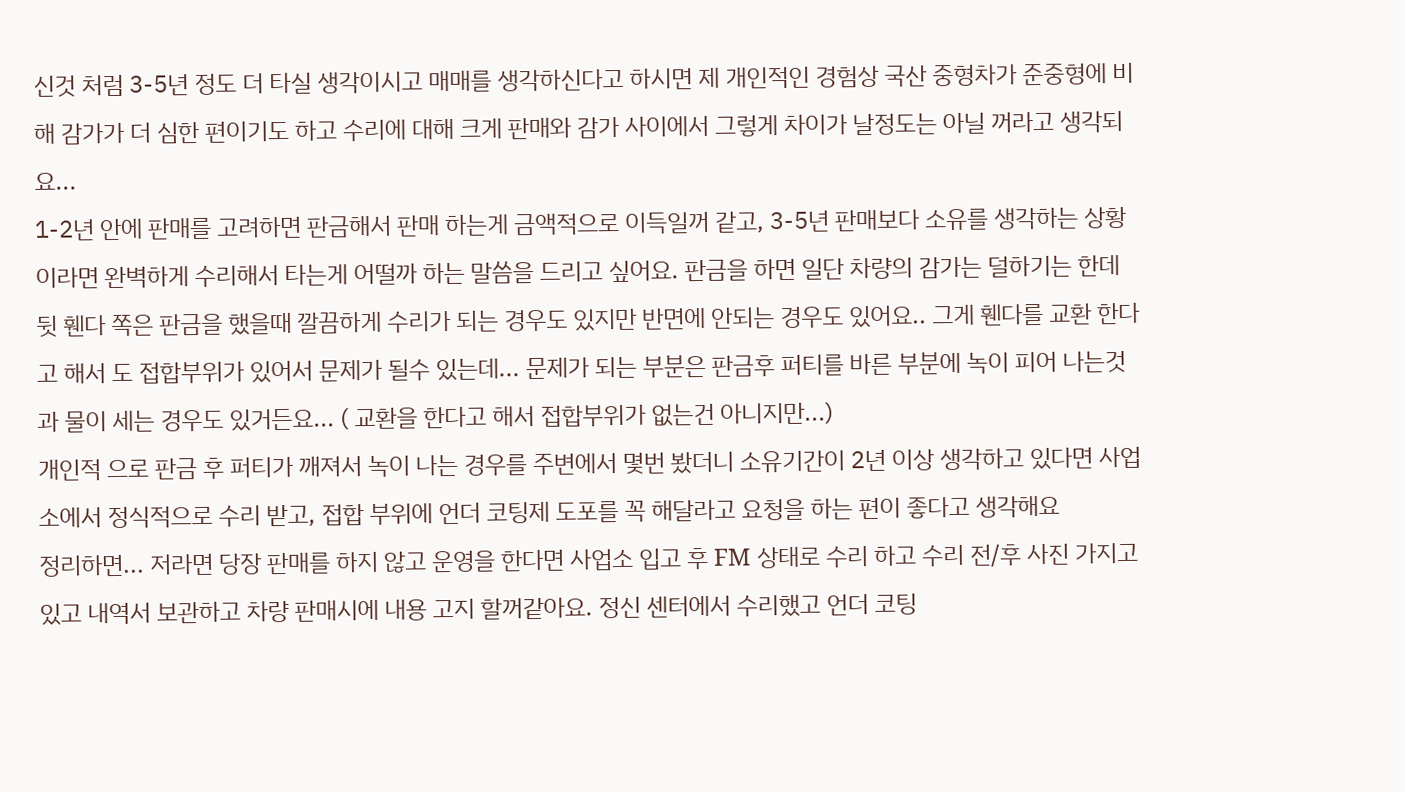신것 처럼 3-5년 정도 더 타실 생각이시고 매매를 생각하신다고 하시면 제 개인적인 경험상 국산 중형차가 준중형에 비해 감가가 더 심한 편이기도 하고 수리에 대해 크게 판매와 감가 사이에서 그렇게 차이가 날정도는 아닐 꺼라고 생각되요...
1-2년 안에 판매를 고려하면 판금해서 판매 하는게 금액적으로 이득일꺼 같고, 3-5년 판매보다 소유를 생각하는 상황이라면 완벽하게 수리해서 타는게 어떨까 하는 말씀을 드리고 싶어요. 판금을 하면 일단 차량의 감가는 덜하기는 한데 뒷 휀다 쪽은 판금을 했을때 깔끔하게 수리가 되는 경우도 있지만 반면에 안되는 경우도 있어요.. 그게 휀다를 교환 한다고 해서 도 접합부위가 있어서 문제가 될수 있는데... 문제가 되는 부분은 판금후 퍼티를 바른 부분에 녹이 피어 나는것과 물이 세는 경우도 있거든요... ( 교환을 한다고 해서 접합부위가 없는건 아니지만...)
개인적 으로 판금 후 퍼티가 깨져서 녹이 나는 경우를 주변에서 몇번 봤더니 소유기간이 2년 이상 생각하고 있다면 사업소에서 정식적으로 수리 받고, 접합 부위에 언더 코팅제 도포를 꼭 해달라고 요청을 하는 편이 좋다고 생각해요
정리하면... 저라면 당장 판매를 하지 않고 운영을 한다면 사업소 입고 후 FM 상태로 수리 하고 수리 전/후 사진 가지고 있고 내역서 보관하고 차량 판매시에 내용 고지 할꺼같아요. 정신 센터에서 수리했고 언더 코팅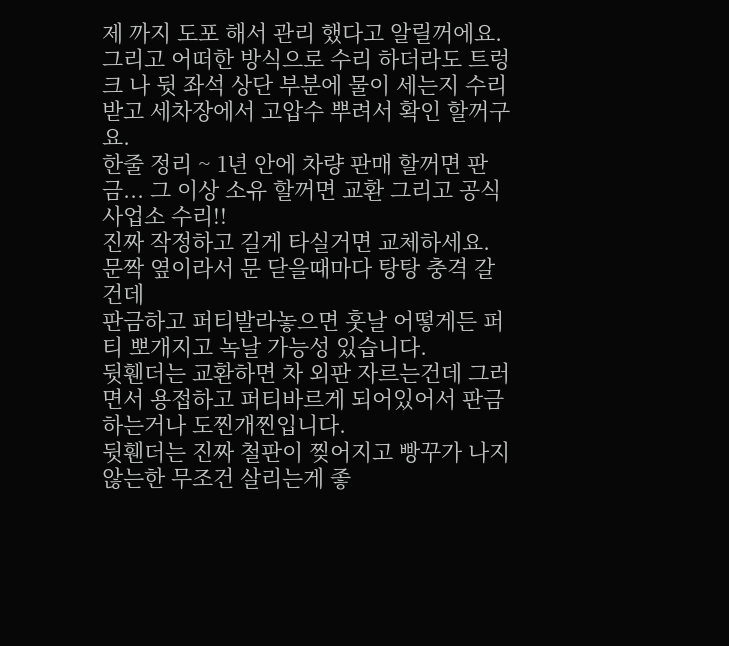제 까지 도포 해서 관리 했다고 알릴꺼에요.
그리고 어떠한 방식으로 수리 하더라도 트렁크 나 뒷 좌석 상단 부분에 물이 세는지 수리 받고 세차장에서 고압수 뿌려서 확인 할꺼구요.
한줄 정리 ~ 1년 안에 차량 판매 할꺼면 판금... 그 이상 소유 할꺼면 교환 그리고 공식 사업소 수리!!
진짜 작정하고 길게 타실거면 교체하세요.
문짝 옆이라서 문 닫을때마다 탕탕 충격 갈건데
판금하고 퍼티발라놓으면 훗날 어떻게든 퍼티 뽀개지고 녹날 가능성 있습니다.
뒷휀더는 교환하면 차 외판 자르는건데 그러면서 용접하고 퍼티바르게 되어있어서 판금하는거나 도찐개찐입니다.
뒷휀더는 진짜 철판이 찢어지고 빵꾸가 나지 않는한 무조건 살리는게 좋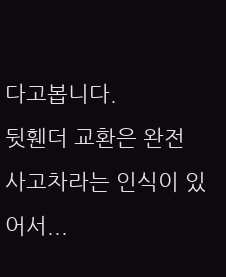다고봅니다.
뒷휀더 교환은 완전 사고차라는 인식이 있어서...